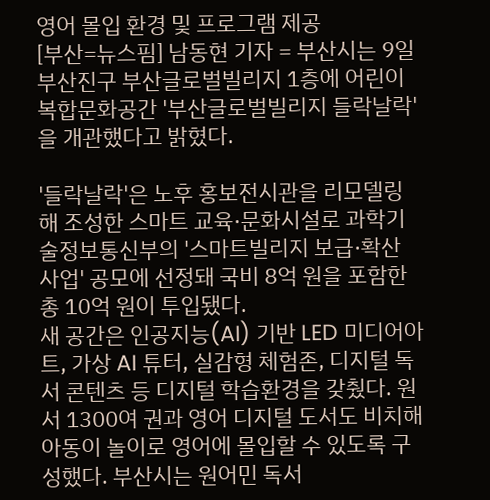영어 몰입 환경 및 프로그램 제공
[부산=뉴스핌] 남동현 기자 = 부산시는 9일 부산진구 부산글로벌빌리지 1층에 어린이복합문화공간 '부산글로벌빌리지 들락날락'을 개관했다고 밝혔다.

'들락날락'은 노후 홍보전시관을 리모델링해 조성한 스마트 교육·문화시설로 과학기술정보통신부의 '스마트빌리지 보급·확산 사업' 공모에 선정돼 국비 8억 원을 포함한 총 10억 원이 투입됐다.
새 공간은 인공지능(AI) 기반 LED 미디어아트, 가상 AI 튜터, 실감형 체험존, 디지털 독서 콘텐츠 등 디지털 학습환경을 갖췄다. 원서 1300여 권과 영어 디지털 도서도 비치해 아동이 놀이로 영어에 몰입할 수 있도록 구성했다. 부산시는 원어민 독서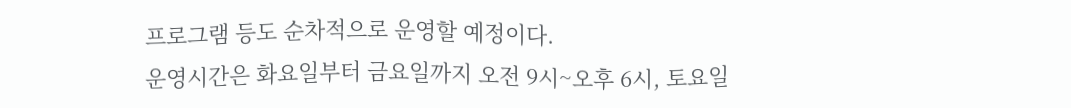프로그램 등도 순차적으로 운영할 예정이다.
운영시간은 화요일부터 금요일까지 오전 9시~오후 6시, 토요일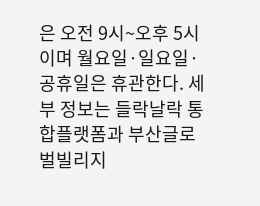은 오전 9시~오후 5시이며 월요일·일요일·공휴일은 휴관한다. 세부 정보는 들락날락 통합플랫폼과 부산글로벌빌리지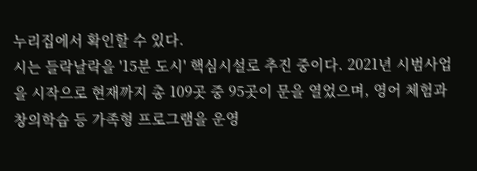누리집에서 확인할 수 있다.
시는 들락날락을 '15분 도시' 핵심시설로 추진 중이다. 2021년 시범사업을 시작으로 현재까지 총 109곳 중 95곳이 문을 열었으며, 영어 체험과 창의학습 등 가족형 프로그램을 운영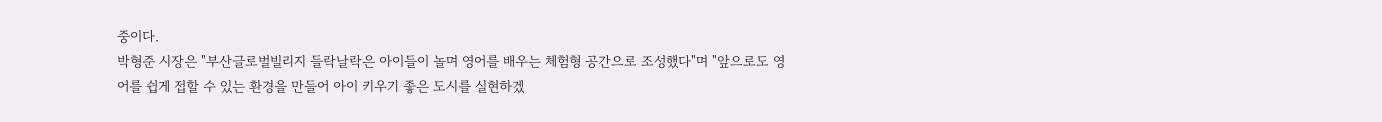중이다.
박형준 시장은 "부산글로벌빌리지 들락날락은 아이들이 놀며 영어를 배우는 체험형 공간으로 조성했다"며 "앞으로도 영어를 쉽게 접할 수 있는 환경을 만들어 아이 키우기 좋은 도시를 실현하겠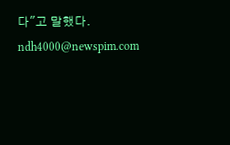다"고 말했다.
ndh4000@newspim.com